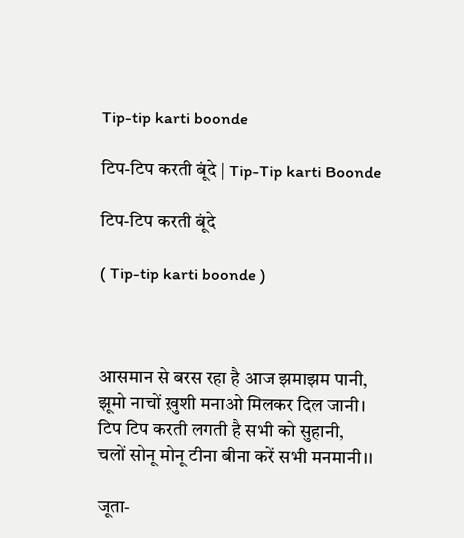Tip-tip karti boonde

टिप-टिप करती बूंदे | Tip-Tip karti Boonde

टिप-टिप करती बूंदे

( Tip-tip karti boonde )



आसमान‌ से बरस रहा है आज झमाझम पानी,
झूमो‌ नाचों ख़ुशी मनाओ मिलकर दिल जानी।
टिप टिप करती लगती है सभी को सुहानी,
चलों सोनू मोनू ‌टीना बीना करें सभी मनमानी।।

जूता-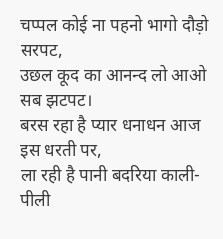चप्पल कोई ना पहनो भागो दौड़ो सरपट,
उछल कूद का आनन्द लो आओ सब झटपट।
बरस रहा है प्यार धनाधन आज इस धरती पर,
ला रही है पानी बदरिया काली-पीली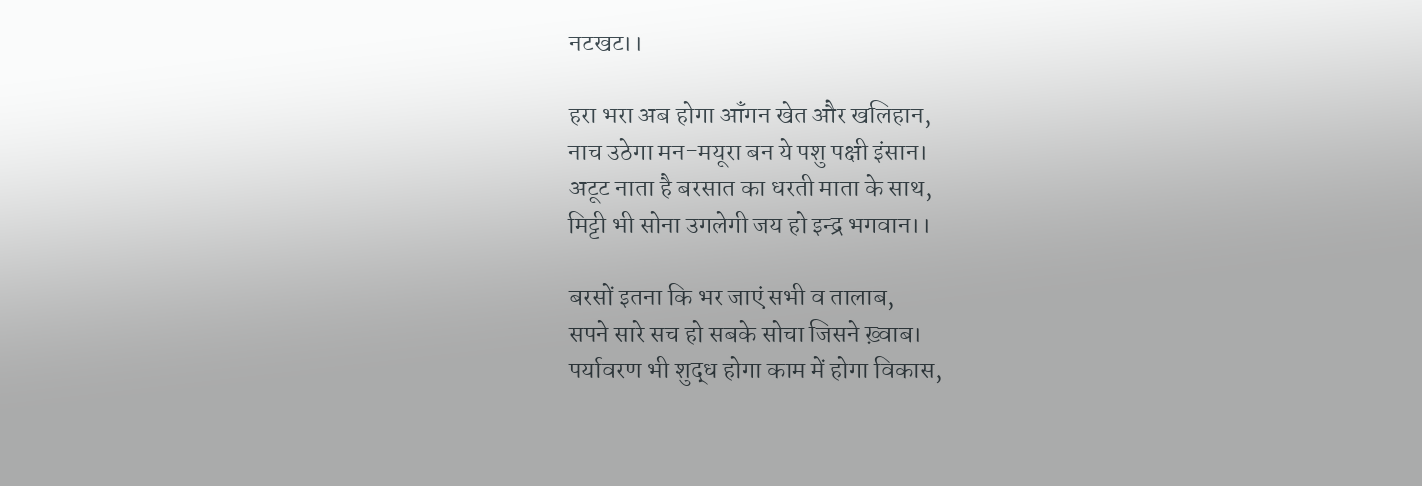नटखट।।

हरा भरा अब होगा ऑंगन खेत और खलिहान,
नाच उठेगा मन-मयूरा बन ये पशु पक्षी इंसान।
अटूट नाता है बरसात का धरती माता के साथ,
मिट्टी भी सोना उगलेगी जय हो इन्द्र भगवान।‌।

बरसों इतना कि भर जाएं सभी व तालाब,
सपने सारे सच हो सबके‌ सोचा जिसने ख़्वाब।
पर्यावरण भी शुद्ध होगा काम में होगा विकास,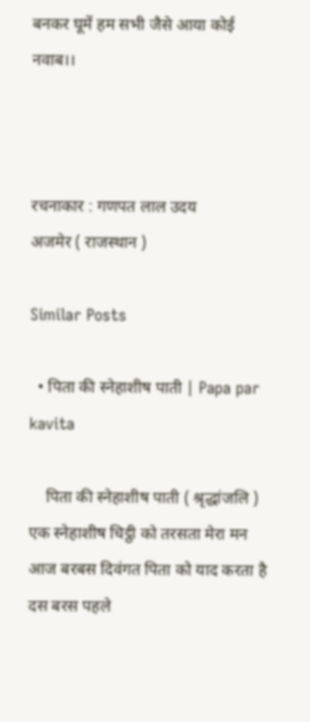बनकर घूमें हम सभी जैसे आया कोई नवाब।।



रचनाकार : गणपत लाल उदय
अजमेर ( राजस्थान )

Similar Posts

  • पिता की स्नेहाशीष पाती | Papa par kavita

    पिता की स्नेहाशीष पाती ( श्रृद्धांजलि )  एक स्नेहाशीष चिट्ठी को तरसता मेरा मन आज बरबस दिवंगत पिता को याद करता है दस बरस पहले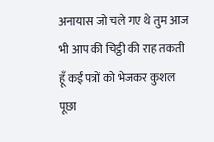अनायास जो चले गए थे तुम आज भी आप की चिट्ठी की राह तकती हूँ कईं पत्रों को भेजकर कुशल पूछा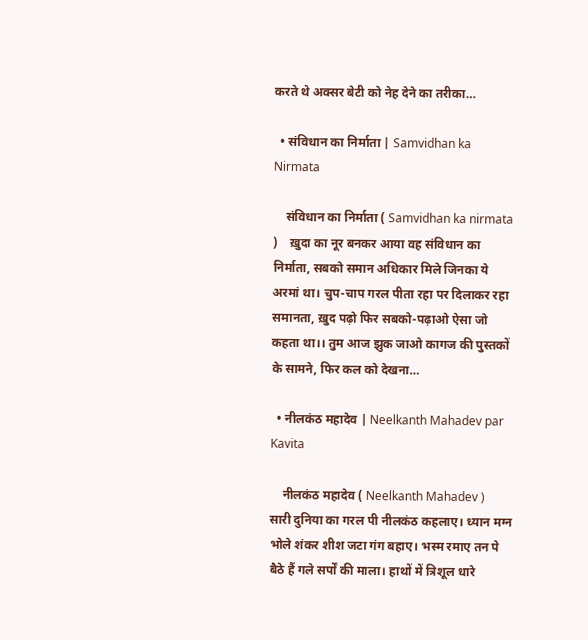करते थे अक्सर बेटी को नेह देने का तरीका…

  • संविधान का निर्माता | Samvidhan ka Nirmata

    संविधान का निर्माता ( Samvidhan ka nirmata )    ख़ुदा का नूर बनकर आया वह संविधान का निर्माता, सबको समान अधिकार मिले जिनका ये अरमां था। चुप-चाप गरल पीता रहा पर दिलाकर रहा समानता, ख़ुद पढ़ो फिर सबको-पढ़ाओ ऐसा जो कहता था।। तुम आज झुक जाओ कागज की पुस्तकों के सामने, फिर कल को देखना…

  • नीलकंठ महादेव | Neelkanth Mahadev par Kavita

    नीलकंठ महादेव ( Neelkanth Mahadev )    सारी दुनिया का गरल पी नीलकंठ कहलाए। ध्यान मग्न भोले शंकर शीश जटा गंग बहाए। भस्म रमाए तन पे बैठे हैं गले सर्पों की माला। हाथों में त्रिशूल धारे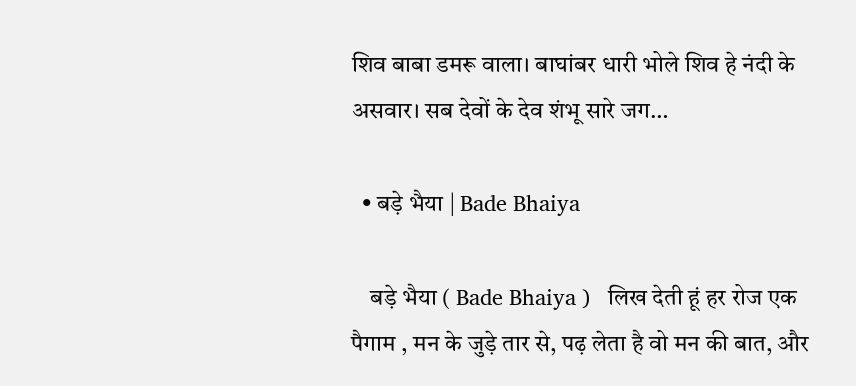शिव बाबा डमरू वाला। बाघांबर धारी भोले शिव हे नंदी के असवार। सब देवों के देव शंभू सारे जग…

  • बड़े भैया | Bade Bhaiya

    बड़े भैया ( Bade Bhaiya )   लिख देती हूं हर रोज एक पैगाम , मन के जुड़े तार से, पढ़ लेता है वो मन की बात, और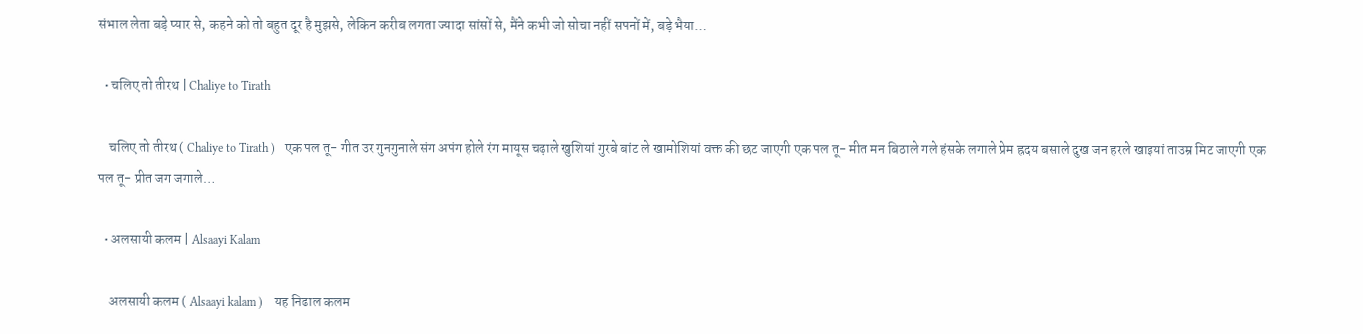संभाल लेता बड़े प्यार से, कहने को तो बहुत दूर है मुझसे, लेकिन करीब लगता ज्यादा सांसों से, मैंने कभी जो सोचा नहीं सपनों में, बड़े भैया…

  • चलिए तो तीरथ | Chaliye to Tirath

    चलिए तो तीरथ ( Chaliye to Tirath )   एक पल तू- गीत उर गुनगुनाले संग अपंग होले रंग मायूस चढ़ाले खुशियां गुरबे बांट ले खामोशियां वक्त की छट जाएगी एक पल तू- मीत मन बिठाले गले हंसके लगाले प्रेम ह्रदय बसाले दुख जन हरले खाइयां ताउम्र मिट जाएगी एक पल तू- प्रीत जग जगाले…

  • अलसायी कलम | Alsaayi Kalam

    अलसायी कलम ( Alsaayi kalam )    यह निढाल कलम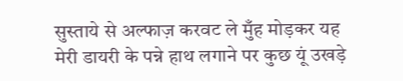सुस्ताये से अल्फाज़ करवट ले मुँह मोड़कर यह मेरी डायरी के पन्ने हाथ लगाने पर कुछ यूं उखड़े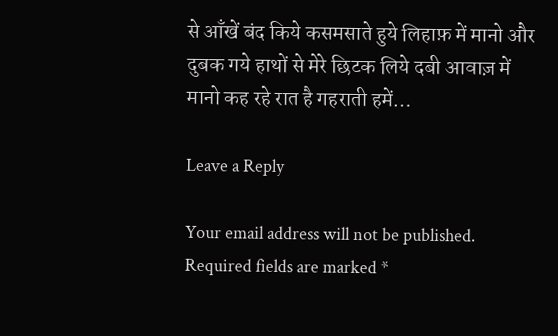से आँखें बंद किये कसमसाते हुये लिहाफ़ में मानो और दुबक गये हाथों से मेरे छिटक लिये दबी आवाज़ में मानो कह रहे रात है गहराती हमें…

Leave a Reply

Your email address will not be published. Required fields are marked *